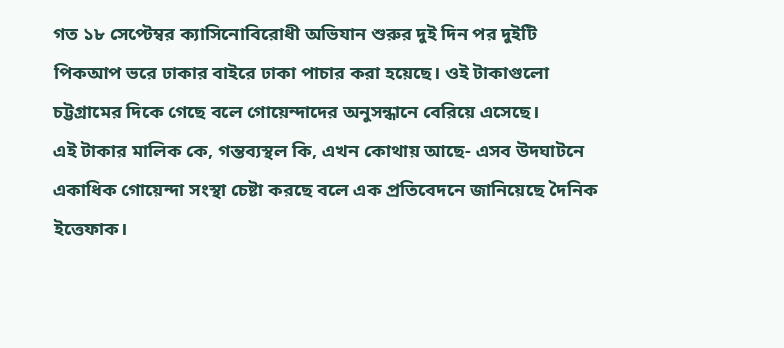গত ১৮ সেপ্টেম্বর ক্যাসিনোবিরোধী অভিযান শুরুর দুই দিন পর দুইটি পিকআপ ভরে ঢাকার বাইরে ঢাকা পাচার করা হয়েছে। ওই টাকাগুলো চট্টগ্রামের দিকে গেছে বলে গোয়েন্দাদের অনুসন্ধানে বেরিয়ে এসেছে।
এই টাকার মালিক কে, গন্তব্যস্থল কি, এখন কোথায় আছে- এসব উদঘাটনে একাধিক গোয়েন্দা সংস্থা চেষ্টা করছে বলে এক প্রতিবেদনে জানিয়েছে দৈনিক ইত্তেফাক।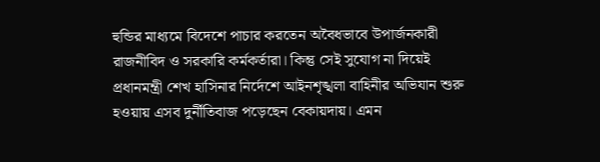হুন্ডির মাধ্যমে বিদেশে পাচার করতেন অবৈধভাবে উপার্জনকারী রাজনীবিদ ও সরকারি কর্মকর্তারা। কিন্তু সেই সুযোগ না দিয়েই প্রধানমন্ত্রী শেখ হাসিনার নির্দেশে আইনশৃঙ্খলা বাহিনীর অভিযান শুরু হওয়ায় এসব দুর্নীতিবাজ পড়েছেন বেকায়দায়। এমন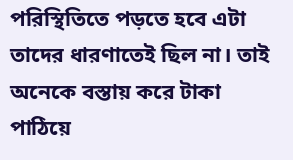পরিস্থিতিতে পড়তে হবে এটা তাদের ধারণাতেই ছিল না। তাই অনেকে বস্তায় করে টাকা পাঠিয়ে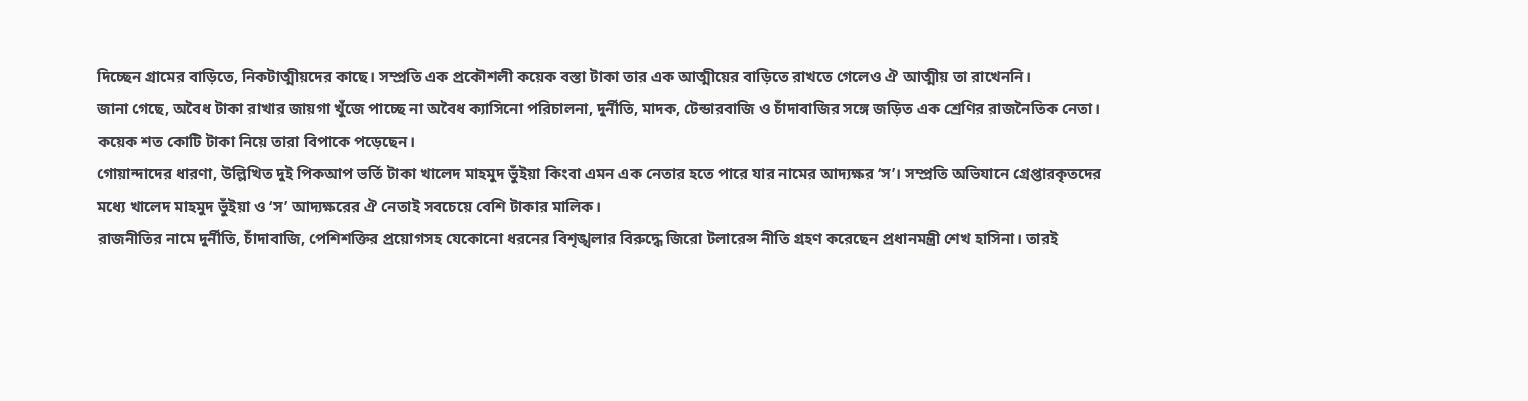দিচ্ছেন গ্রামের বাড়িতে, নিকটাত্মীয়দের কাছে। সম্প্রতি এক প্রকৌশলী কয়েক বস্তা টাকা তার এক আত্মীয়ের বাড়িতে রাখতে গেলেও ঐ আত্মীয় তা রাখেননি।
জানা গেছে, অবৈধ টাকা রাখার জায়গা খুঁজে পাচ্ছে না অবৈধ ক্যাসিনো পরিচালনা, দুর্নীতি, মাদক, টেন্ডারবাজি ও চাঁদাবাজির সঙ্গে জড়িত এক শ্রেণির রাজনৈতিক নেতা। কয়েক শত কোটি টাকা নিয়ে তারা বিপাকে পড়েছেন।
গোয়ান্দাদের ধারণা, উল্লিখিত দুই পিকআপ ভর্তি টাকা খালেদ মাহমুদ ভুঁইয়া কিংবা এমন এক নেতার হতে পারে যার নামের আদ্যক্ষর ‘স’। সম্প্রতি অভিযানে গ্রেপ্তারকৃতদের মধ্যে খালেদ মাহমুদ ভুঁইয়া ও ‘স’ আদ্যক্ষরের ঐ নেতাই সবচেয়ে বেশি টাকার মালিক।
রাজনীতির নামে দুর্নীতি, চাঁদাবাজি, পেশিশক্তির প্রয়োগসহ যেকোনো ধরনের বিশৃঙ্খলার বিরুদ্ধে জিরো টলারেন্স নীতি গ্রহণ করেছেন প্রধানমন্ত্রী শেখ হাসিনা। তারই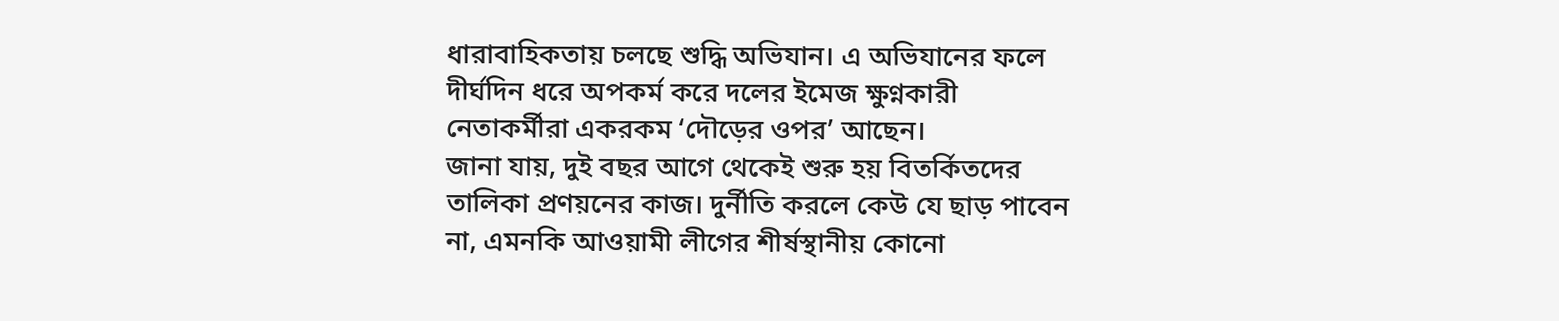ধারাবাহিকতায় চলছে শুদ্ধি অভিযান। এ অভিযানের ফলে দীর্ঘদিন ধরে অপকর্ম করে দলের ইমেজ ক্ষুণ্নকারী নেতাকর্মীরা একরকম ‘দৌড়ের ওপর’ আছেন।
জানা যায়, দুই বছর আগে থেকেই শুরু হয় বিতর্কিতদের তালিকা প্রণয়নের কাজ। দুর্নীতি করলে কেউ যে ছাড় পাবেন না, এমনকি আওয়ামী লীগের শীর্ষস্থানীয় কোনো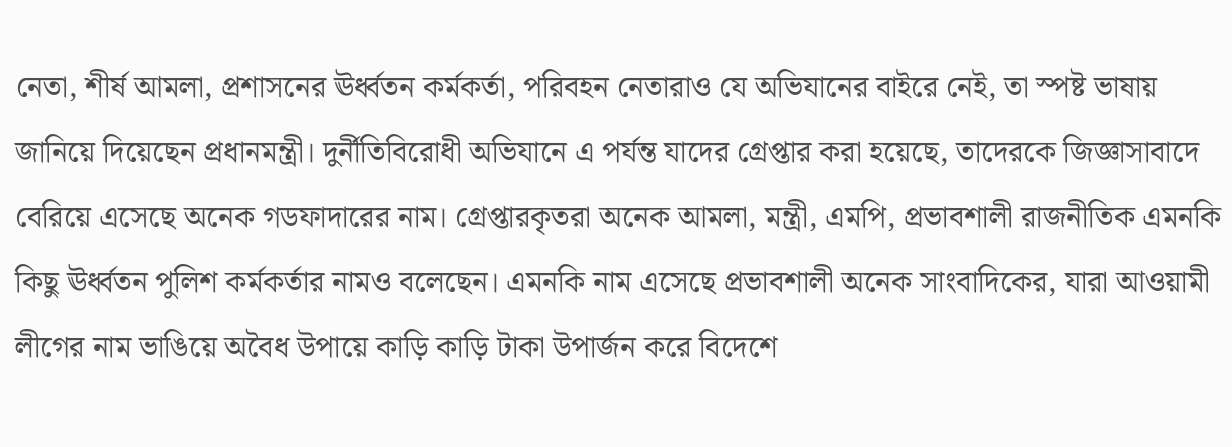নেতা, শীর্ষ আমলা, প্রশাসনের ঊর্ধ্বতন কর্মকর্তা, পরিবহন নেতারাও যে অভিযানের বাইরে নেই, তা স্পষ্ট ভাষায় জানিয়ে দিয়েছেন প্রধানমন্ত্রী। দুর্নীতিবিরোধী অভিযানে এ পর্যন্ত যাদের গ্রেপ্তার করা হয়েছে, তাদেরকে জিজ্ঞাসাবাদে বেরিয়ে এসেছে অনেক গডফাদারের নাম। গ্রেপ্তারকৃতরা অনেক আমলা, মন্ত্রী, এমপি, প্রভাবশালী রাজনীতিক এমনকি কিছু ঊর্ধ্বতন পুলিশ কর্মকর্তার নামও বলেছেন। এমনকি নাম এসেছে প্রভাবশালী অনেক সাংবাদিকের, যারা আওয়ামী লীগের নাম ভাঙিয়ে অবৈধ উপায়ে কাড়ি কাড়ি টাকা উপার্জন করে বিদেশে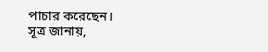পাচার করেছেন।
সূত্র জানায়,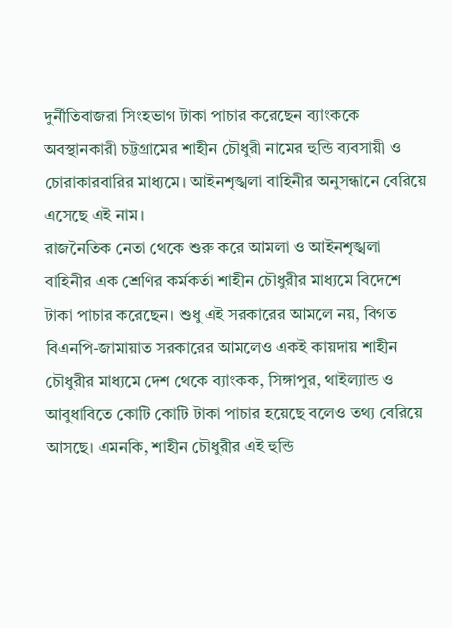দুর্নীতিবাজরা সিংহভাগ টাকা পাচার করেছেন ব্যাংককে অবস্থানকারী চট্টগ্রামের শাহীন চৌধুরী নামের হুন্ডি ব্যবসায়ী ও চোরাকারবারির মাধ্যমে। আইনশৃঙ্খলা বাহিনীর অনুসন্ধানে বেরিয়ে এসেছে এই নাম।
রাজনৈতিক নেতা থেকে শুরু করে আমলা ও আইনশৃঙ্খলা বাহিনীর এক শ্রেণির কর্মকর্তা শাহীন চৌধুরীর মাধ্যমে বিদেশে টাকা পাচার করেছেন। শুধু এই সরকারের আমলে নয়, বিগত বিএনপি-জামায়াত সরকারের আমলেও একই কায়দায় শাহীন চৌধুরীর মাধ্যমে দেশ থেকে ব্যাংকক, সিঙ্গাপুর, থাইল্যান্ড ও আবুধাবিতে কোটি কোটি টাকা পাচার হয়েছে বলেও তথ্য বেরিয়ে আসছে। এমনকি, শাহীন চৌধুরীর এই হুন্ডি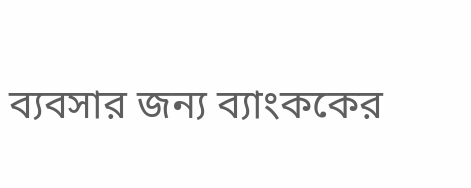ব্যবসার জন্য ব্যাংককের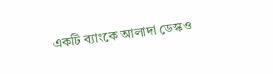একটি ব্যাংকে আলাদা ডেস্কও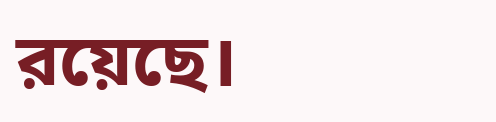রয়েছে।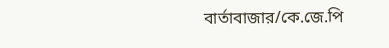বার্তাবাজার/কে.জে.পি